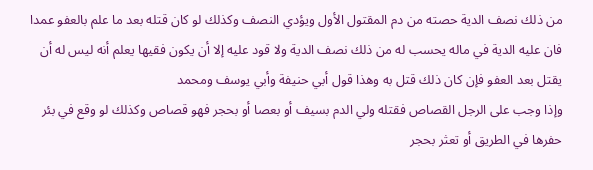من ذلك نصف الدية حصته من دم المقتول الأول ويؤدي النصف وكذلك لو كان قتله بعد ما علم بالعفو عمدا فان عليه الدية في ماله يحسب له من ذلك نصف الدية ولا قود عليه إلا أن يكون فقيها يعلم أنه ليس له أن يقتل بعد العفو فإن كان ذلك قتل به وهذا قول أبي حنيفة وأبي يوسف ومحمد
وإذا وجب على الرجل القصاص فقتله ولي الدم بسيف أو بعصا أو بحجر فهو قصاص وكذلك لو وقع في بئر حفرها في الطريق أو تعثر بحجر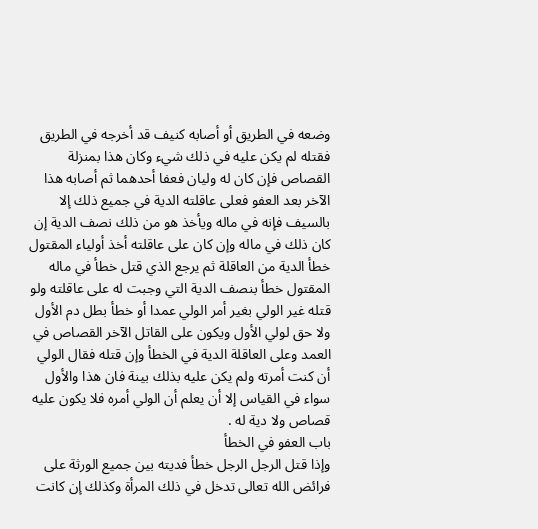وضعه في الطريق أو أصابه كنيف قد أخرجه في الطريق فقتله لم يكن عليه في ذلك شيء وكان هذا بمنزلة القصاص فإن كان له وليان فعفا أحدهما ثم أصابه هذا الآخر بعد العفو فعلى عاقلته الدية في جميع ذلك إلا بالسيف فإنه في ماله ويأخذ هو من ذلك نصف الدية إن كان ذلك في ماله وإن كان على عاقلته أخذ أولياء المقتول خطأ الدية من العاقلة ثم يرجع الذي قتل خطأ في ماله المقتول خطأ بنصف الدية التي وجبت له على عاقلته ولو قتله غير الولي بغير أمر الولي عمدا أو خطأ بطل دم الأول ولا حق لولي الأول ويكون على القاتل الآخر القصاص في العمد وعلى العاقلة الدية في الخطأ وإن قتله فقال الولي أن كنت أمرته ولم يكن عليه بذلك بينة فان هذا والأول سواء في القياس إلا أن يعلم أن الولي أمره فلا يكون عليه قصاص ولا دية له .
باب العفو في الخطأ
وإذا قتل الرجل الرجل خطأ فديته بين جميع الورثة على فرائض الله تعالى تدخل في ذلك المرأة وكذلك إن كانت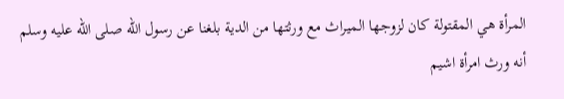المرأة هي المقتولة كان لزوجها الميراث مع ورثتها من الدية بلغنا عن رسول الله صلى الله عليه وسلم أنه ورث امرأة اشيم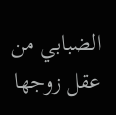الضبابي من عقل زوجها